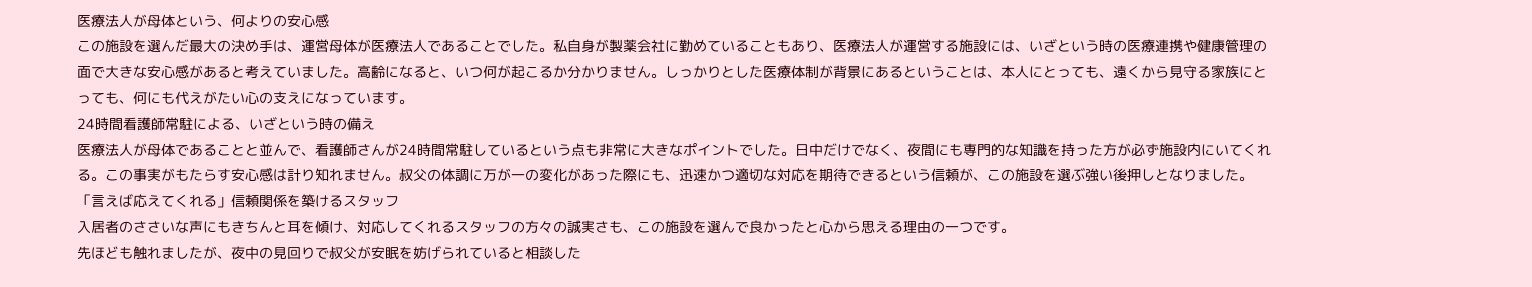医療法人が母体という、何よりの安心感
この施設を選んだ最大の決め手は、運営母体が医療法人であることでした。私自身が製薬会社に勤めていることもあり、医療法人が運営する施設には、いざという時の医療連携や健康管理の面で大きな安心感があると考えていました。高齢になると、いつ何が起こるか分かりません。しっかりとした医療体制が背景にあるということは、本人にとっても、遠くから見守る家族にとっても、何にも代えがたい心の支えになっています。
24時間看護師常駐による、いざという時の備え
医療法人が母体であることと並んで、看護師さんが24時間常駐しているという点も非常に大きなポイントでした。日中だけでなく、夜間にも専門的な知識を持った方が必ず施設内にいてくれる。この事実がもたらす安心感は計り知れません。叔父の体調に万が一の変化があった際にも、迅速かつ適切な対応を期待できるという信頼が、この施設を選ぶ強い後押しとなりました。
「言えば応えてくれる」信頼関係を築けるスタッフ
入居者のささいな声にもきちんと耳を傾け、対応してくれるスタッフの方々の誠実さも、この施設を選んで良かったと心から思える理由の一つです。
先ほども触れましたが、夜中の見回りで叔父が安眠を妨げられていると相談した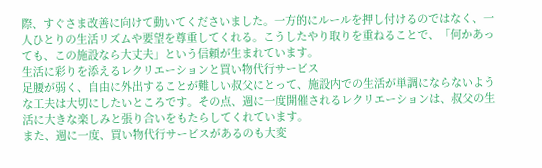際、すぐさま改善に向けて動いてくださいました。一方的にルールを押し付けるのではなく、一人ひとりの生活リズムや要望を尊重してくれる。こうしたやり取りを重ねることで、「何かあっても、この施設なら大丈夫」という信頼が生まれています。
生活に彩りを添えるレクリエーションと買い物代行サービス
足腰が弱く、自由に外出することが難しい叔父にとって、施設内での生活が単調にならないような工夫は大切にしたいところです。その点、週に一度開催されるレクリエーションは、叔父の生活に大きな楽しみと張り合いをもたらしてくれています。
また、週に一度、買い物代行サービスがあるのも大変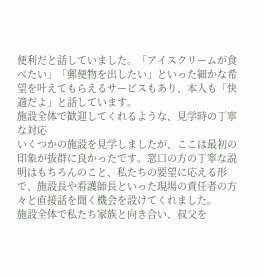便利だと話していました。「アイスクリームが食べたい」「郵便物を出したい」といった細かな希望を叶えてもらえるサービスもあり、本人も「快適だよ」と話しています。
施設全体で歓迎してくれるような、見学時の丁寧な対応
いくつかの施設を見学しましたが、ここは最初の印象が抜群に良かったです。窓口の方の丁寧な説明はもちろんのこと、私たちの要望に応える形で、施設長や看護師長といった現場の責任者の方々と直接話を聞く機会を設けてくれました。
施設全体で私たち家族と向き合い、叔父を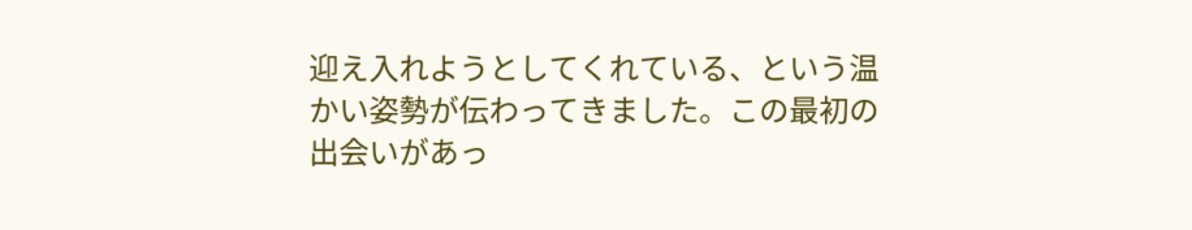迎え入れようとしてくれている、という温かい姿勢が伝わってきました。この最初の出会いがあっ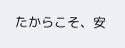たからこそ、安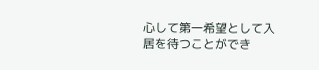心して第一希望として入居を待つことができ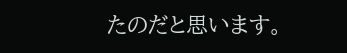たのだと思います。